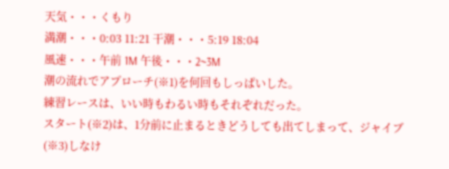天気・・・くもり
満潮・・・0:03 11:21 干潮・・・5:19 18:04
風速・・・午前 1M 午後・・・2~3M
潮の流れでアプローチ(※1)を何回もしっぱいした。
練習レースは、いい時もわるい時もそれぞれだった。
スタート(※2)は、1分前に止まるときどうしても出てしまって、ジャイブ(※3)しなけ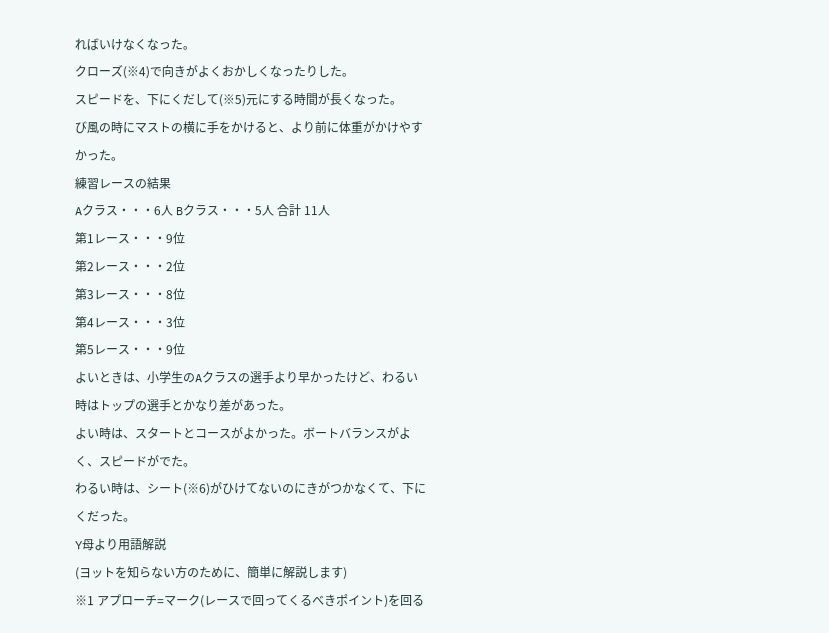ればいけなくなった。
クローズ(※4)で向きがよくおかしくなったりした。
スピードを、下にくだして(※5)元にする時間が長くなった。
び風の時にマストの横に手をかけると、より前に体重がかけやすかった。
練習レースの結果
Aクラス・・・6人 Bクラス・・・5人 合計 11人
第1レース・・・9位
第2レース・・・2位
第3レース・・・8位
第4レース・・・3位
第5レース・・・9位
よいときは、小学生のAクラスの選手より早かったけど、わるい時はトップの選手とかなり差があった。
よい時は、スタートとコースがよかった。ボートバランスがよく、スピードがでた。
わるい時は、シート(※6)がひけてないのにきがつかなくて、下にくだった。
Y母より用語解説
(ヨットを知らない方のために、簡単に解説します)
※1 アプローチ=マーク(レースで回ってくるべきポイント)を回る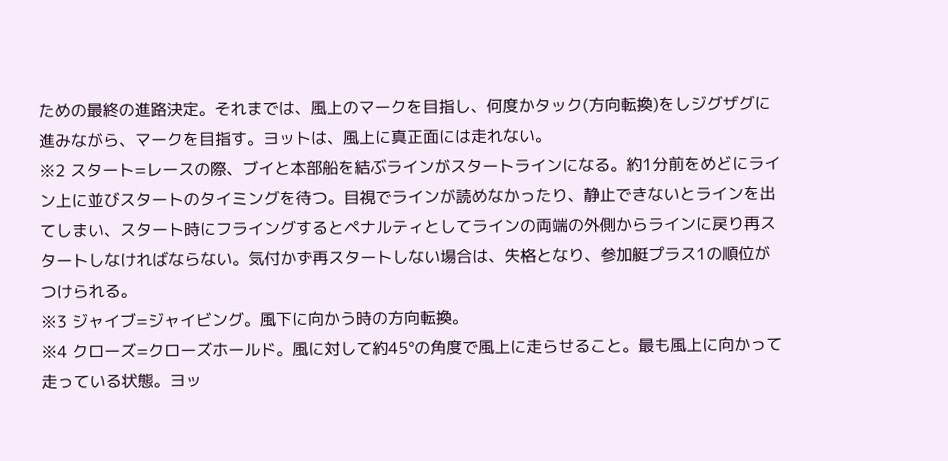ための最終の進路決定。それまでは、風上のマークを目指し、何度かタック(方向転換)をしジグザグに進みながら、マークを目指す。ヨットは、風上に真正面には走れない。
※2 スタート=レースの際、ブイと本部船を結ぶラインがスタートラインになる。約1分前をめどにライン上に並びスタートのタイミングを待つ。目視でラインが読めなかったり、静止できないとラインを出てしまい、スタート時にフライングするとペナルティとしてラインの両端の外側からラインに戻り再スタートしなければならない。気付かず再スタートしない場合は、失格となり、参加艇プラス1の順位がつけられる。
※3 ジャイブ=ジャイビング。風下に向かう時の方向転換。
※4 クローズ=クローズホールド。風に対して約45°の角度で風上に走らせること。最も風上に向かって走っている状態。ヨッ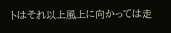トはそれ以上風上に向かっては走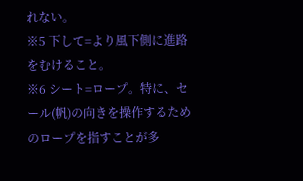れない。
※5 下して=より風下側に進路をむけること。
※6 シート=ロープ。特に、セール(帆)の向きを操作するためのロープを指すことが多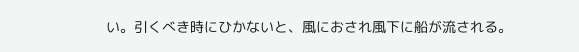い。引くべき時にひかないと、風におされ風下に船が流される。